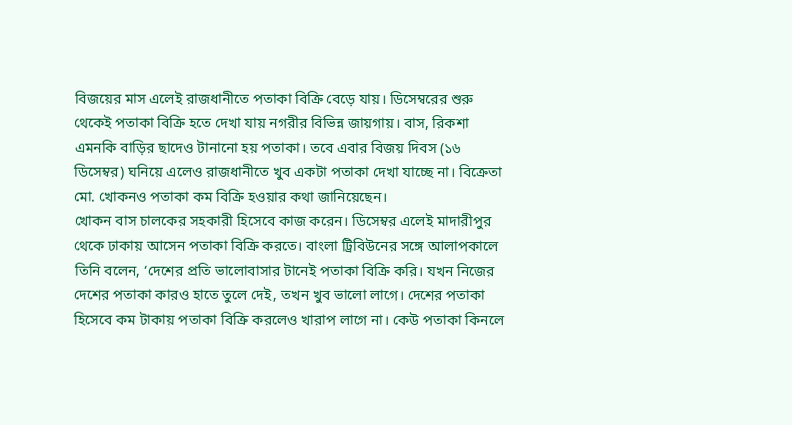বিজয়ের মাস এলেই রাজধানীতে পতাকা বিক্রি বেড়ে যায়। ডিসেম্বরের শুরু থেকেই পতাকা বিক্রি হতে দেখা যায় নগরীর বিভিন্ন জায়গায়। বাস, রিকশা এমনকি বাড়ির ছাদেও টানানো হয় পতাকা। তবে এবার বিজয় দিবস (১৬ ডিসেম্বর) ঘনিয়ে এলেও রাজধানীতে খুব একটা পতাকা দেখা যাচ্ছে না। বিক্রেতা মো. খোকনও পতাকা কম বিক্রি হওয়ার কথা জানিয়েছেন।
খোকন বাস চালকের সহকারী হিসেবে কাজ করেন। ডিসেম্বর এলেই মাদারীপুর থেকে ঢাকায় আসেন পতাকা বিক্রি করতে। বাংলা ট্রিবিউনের সঙ্গে আলাপকালে তিনি বলেন, ‘দেশের প্রতি ভালোবাসার টানেই পতাকা বিক্রি করি। যখন নিজের দেশের পতাকা কারও হাতে তুলে দেই, তখন খুব ভালো লাগে। দেশের পতাকা হিসেবে কম টাকায় পতাকা বিক্রি করলেও খারাপ লাগে না। কেউ পতাকা কিনলে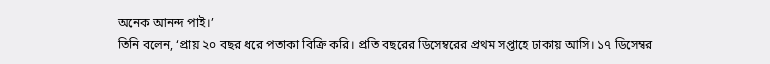অনেক আনন্দ পাই।’
তিনি বলেন, ‘প্রায় ২০ বছর ধরে পতাকা বিক্রি করি। প্রতি বছরের ডিসেম্বরের প্রথম সপ্তাহে ঢাকায় আসি। ১৭ ডিসেম্বর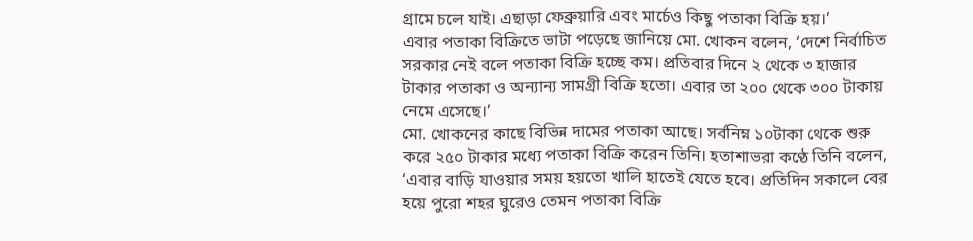গ্রামে চলে যাই। এছাড়া ফেব্রুয়ারি এবং মার্চেও কিছু পতাকা বিক্রি হয়।’
এবার পতাকা বিক্রিতে ভাটা পড়েছে জানিয়ে মো. খোকন বলেন, ‘দেশে নির্বাচিত সরকার নেই বলে পতাকা বিক্রি হচ্ছে কম। প্রতিবার দিনে ২ থেকে ৩ হাজার টাকার পতাকা ও অন্যান্য সামগ্রী বিক্রি হতো। এবার তা ২০০ থেকে ৩০০ টাকায় নেমে এসেছে।’
মো. খোকনের কাছে বিভিন্ন দামের পতাকা আছে। সর্বনিম্ন ১০টাকা থেকে শুরু করে ২৫০ টাকার মধ্যে পতাকা বিক্রি করেন তিনি। হতাশাভরা কণ্ঠে তিনি বলেন, ‘এবার বাড়ি যাওয়ার সময় হয়তো খালি হাতেই যেতে হবে। প্রতিদিন সকালে বের হয়ে পুরো শহর ঘুরেও তেমন পতাকা বিক্রি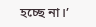হচ্ছে না।’